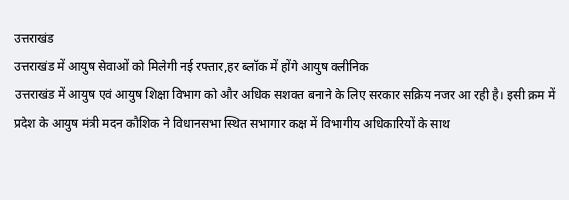उत्तराखंड
उत्तराखंड में आयुष सेवाओं को मिलेगी नई रफ्तार,हर ब्लॉक में होंगे आयुष क्लीनिक
उत्तराखंड में आयुष एवं आयुष शिक्षा विभाग को और अधिक सशक्त बनाने के लिए सरकार सक्रिय नजर आ रही है। इसी क्रम में प्रदेश के आयुष मंत्री मदन कौशिक ने विधानसभा स्थित सभागार कक्ष में विभागीय अधिकारियों के साथ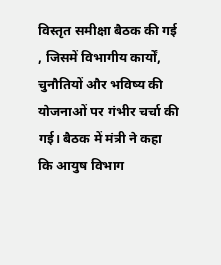विस्तृत समीक्षा बैठक की गई , जिसमें विभागीय कार्यों, चुनौतियों और भविष्य की योजनाओं पर गंभीर चर्चा की गई। बैठक में मंत्री ने कहा कि आयुष विभाग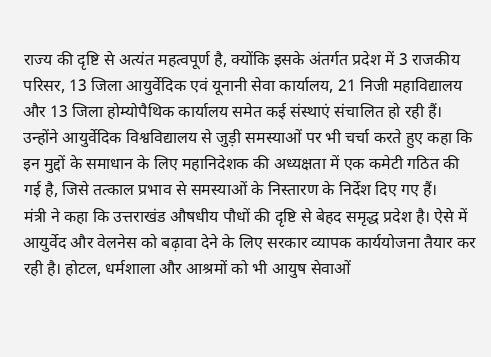राज्य की दृष्टि से अत्यंत महत्वपूर्ण है, क्योंकि इसके अंतर्गत प्रदेश में 3 राजकीय परिसर, 13 जिला आयुर्वेदिक एवं यूनानी सेवा कार्यालय, 21 निजी महाविद्यालय और 13 जिला होम्योपैथिक कार्यालय समेत कई संस्थाएं संचालित हो रही हैं। उन्होंने आयुर्वेदिक विश्वविद्यालय से जुड़ी समस्याओं पर भी चर्चा करते हुए कहा कि इन मुद्दों के समाधान के लिए महानिदेशक की अध्यक्षता में एक कमेटी गठित की गई है, जिसे तत्काल प्रभाव से समस्याओं के निस्तारण के निर्देश दिए गए हैं।
मंत्री ने कहा कि उत्तराखंड औषधीय पौधों की दृष्टि से बेहद समृद्ध प्रदेश है। ऐसे में आयुर्वेद और वेलनेस को बढ़ावा देने के लिए सरकार व्यापक कार्ययोजना तैयार कर रही है। होटल, धर्मशाला और आश्रमों को भी आयुष सेवाओं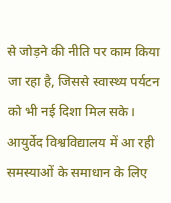से जोड़ने की नीति पर काम किया जा रहा है, जिससे स्वास्थ्य पर्यटन को भी नई दिशा मिल सके।
आयुर्वेद विश्वविद्यालय में आ रही समस्याओं के समाधान के लिए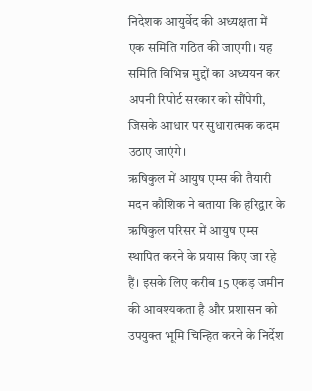निदेशक आयुर्वेद की अध्यक्षता में एक समिति गठित की जाएगी। यह समिति विभिन्न मुद्दों का अध्ययन कर अपनी रिपोर्ट सरकार को सौंपेगी, जिसके आधार पर सुधारात्मक कदम उठाए जाएंगे।
ऋषिकुल में आयुष एम्स की तैयारी
मदन कौशिक ने बताया कि हरिद्वार के ऋषिकुल परिसर में आयुष एम्स स्थापित करने के प्रयास किए जा रहे हैं। इसके लिए करीब 15 एकड़ जमीन की आवश्यकता है और प्रशासन को उपयुक्त भूमि चिन्हित करने के निर्देश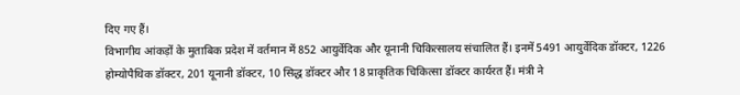दिए गए हैं।
विभागीय आंकड़ों के मुताबिक प्रदेश में वर्तमान में 852 आयुर्वेदिक और यूनानी चिकित्सालय संचालित हैं। इनमें 5491 आयुर्वेदिक डॉक्टर, 1226 होम्योपैथिक डॉक्टर, 201 यूनानी डॉक्टर, 10 सिद्ध डॉक्टर और 18 प्राकृतिक चिकित्सा डॉक्टर कार्यरत हैं। मंत्री ने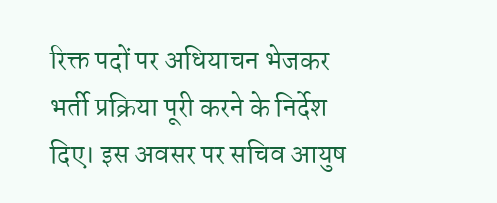रिक्त पदों पर अधियाचन भेजकर भर्ती प्रक्रिया पूरी करने के निर्देश दिए। इस अवसर पर सचिव आयुष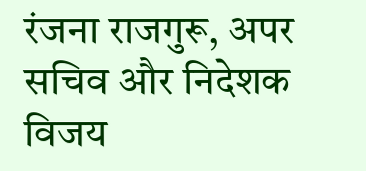रंजना राजगुरू, अपर सचिव और निदेशक विजय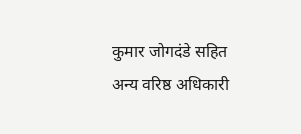कुमार जोगदंडे सहित अन्य वरिष्ठ अधिकारी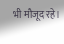भी मौजूद रहे।